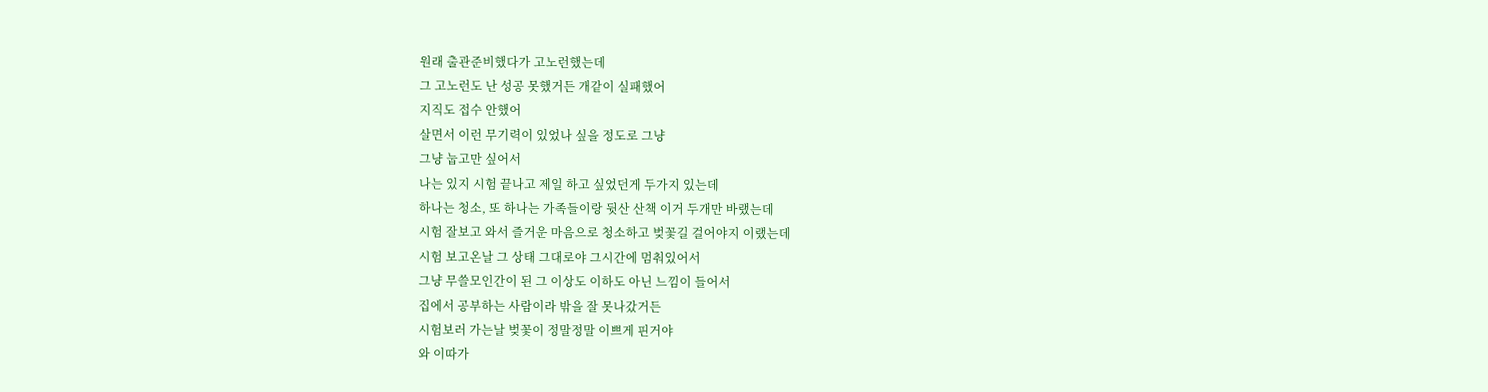원래 출관준비했다가 고노런했는데
그 고노런도 난 성공 못했거든 개같이 실패했어
지직도 접수 안했어
살면서 이런 무기력이 있었나 싶을 정도로 그냥
그냥 눕고만 싶어서
나는 있지 시험 끝나고 제일 하고 싶었던게 두가지 있는데
하나는 청소, 또 하나는 가족들이랑 뒷산 산책 이거 두개만 바랬는데
시험 잘보고 와서 즐거운 마음으로 청소하고 벚꽃길 걸어야지 이랬는데
시험 보고온날 그 상태 그대로야 그시간에 멈춰있어서
그냥 무쓸모인간이 된 그 이상도 이하도 아닌 느낌이 들어서
집에서 공부하는 사람이라 밖을 잘 못나갔거든
시험보러 가는날 벚꽃이 정말정말 이쁘게 핀거야
와 이따가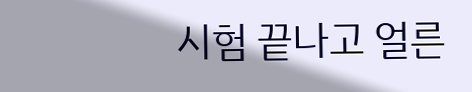시험 끝나고 얼른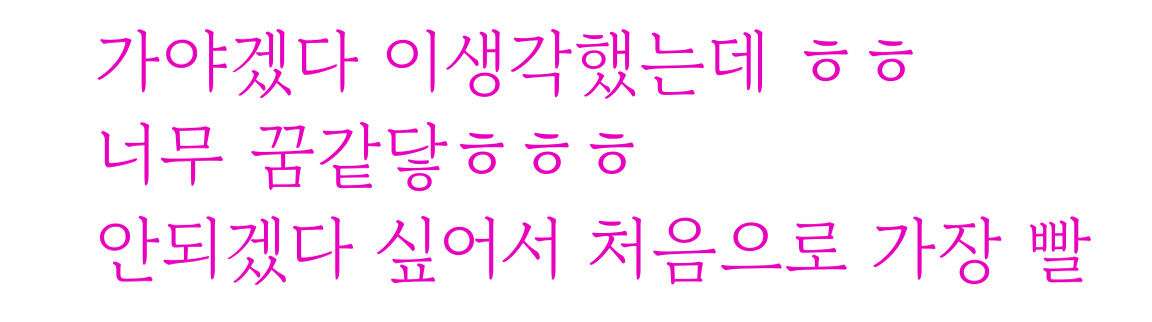가야겠다 이생각했는데 ㅎㅎ
너무 꿈같닿ㅎㅎㅎ
안되겠다 싶어서 처음으로 가장 빨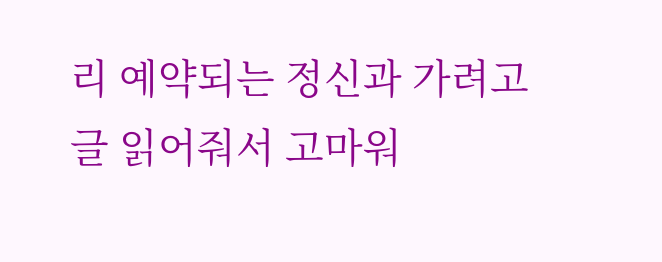리 예약되는 정신과 가려고
글 읽어줘서 고마워